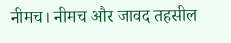नीमच। नीमच और जावद तहसील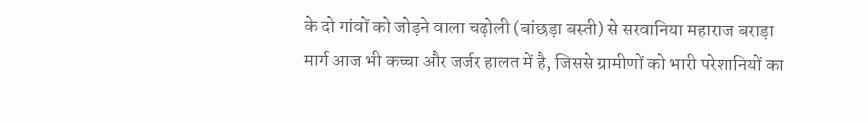के दो गांवों को जोड़ने वाला चढ़ोली (बांछड़ा बस्ती) से सरवानिया महाराज बराड़ा मार्ग आज भी कच्चा और जर्जर हालत में है, जिससे ग्रामीणों को भारी परेशानियों का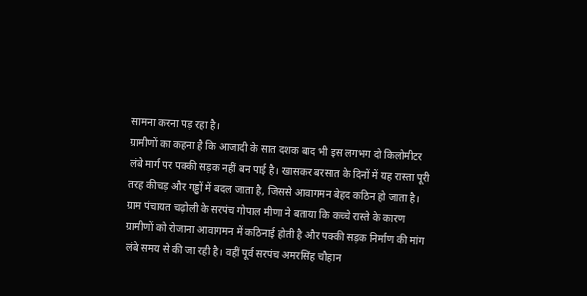सामना करना पड़ रहा है।
ग्रामीणों का कहना है कि आजादी के सात दशक बाद भी इस लगभग दो किलोमीटर लंबे मार्ग पर पक्की सड़क नहीं बन पाई है। खासकर बरसात के दिनों में यह रास्ता पूरी तरह कीचड़ और गड्ढों में बदल जाता है, जिससे आवागमन बेहद कठिन हो जाता है।
ग्राम पंचायत चढ़ोली के सरपंच गोपाल मीणा ने बताया कि कच्चे रास्ते के कारण ग्रामीणों को रोजाना आवागमन में कठिनाई होती है और पक्की सड़क निर्माण की मांग लंबे समय से की जा रही है। वहीं पूर्व सरपंच अमरसिंह चौहान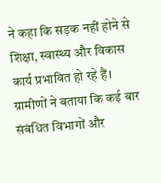ने कहा कि सड़क नहीं होने से शिक्षा, स्वास्थ्य और विकास कार्य प्रभावित हो रहे हैं।
ग्रामीणों ने बताया कि कई बार संबंधित विभागों और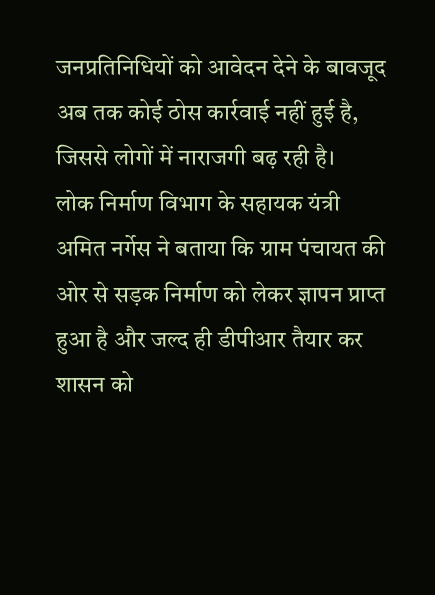जनप्रतिनिधियों को आवेदन देने के बावजूद अब तक कोई ठोस कार्रवाई नहीं हुई है, जिससे लोगों में नाराजगी बढ़ रही है।
लोक निर्माण विभाग के सहायक यंत्री अमित नर्गेस ने बताया कि ग्राम पंचायत की ओर से सड़क निर्माण को लेकर ज्ञापन प्राप्त हुआ है और जल्द ही डीपीआर तैयार कर शासन को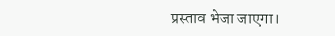प्रस्ताव भेजा जाएगा।